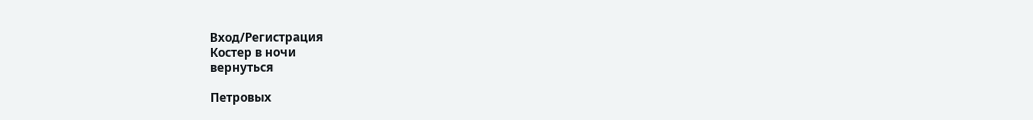Вход/Регистрация
Костер в ночи
вернуться

Петровых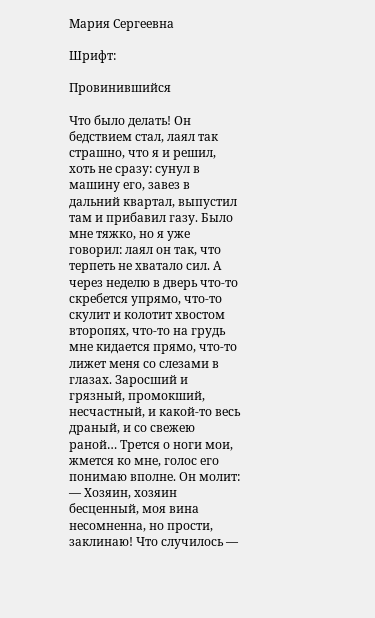Мария Сергеевна

Шрифт:

Провинившийся

Что было делать! Он бедствием стал, лаял так страшно, что я и решил, хоть не сразу: сунул в машину его, завез в дальний квартал, выпустил там и прибавил газу. Было мне тяжко, но я уже говорил: лаял он так, что терпеть не хватало сил. А через неделю в дверь что-то скребется упрямо, что-то скулит и колотит хвостом второпях, что-то на грудь мне кидается прямо, что-то лижет меня со слезами в глазах. Заросший и грязный, промокший, несчастный, и какой-то весь драный, и со свежею раной… Трется о ноги мои, жмется ко мне, голос его понимаю вполне. Он молит: — Хозяин, хозяин бесценный, моя вина несомненна, но прости, заклинаю! Что случилось —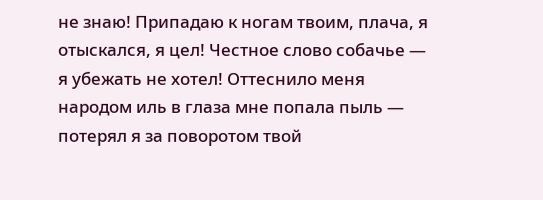не знаю! Припадаю к ногам твоим, плача, я отыскался, я цел! Честное слово собачье — я убежать не хотел! Оттеснило меня народом иль в глаза мне попала пыль — потерял я за поворотом твой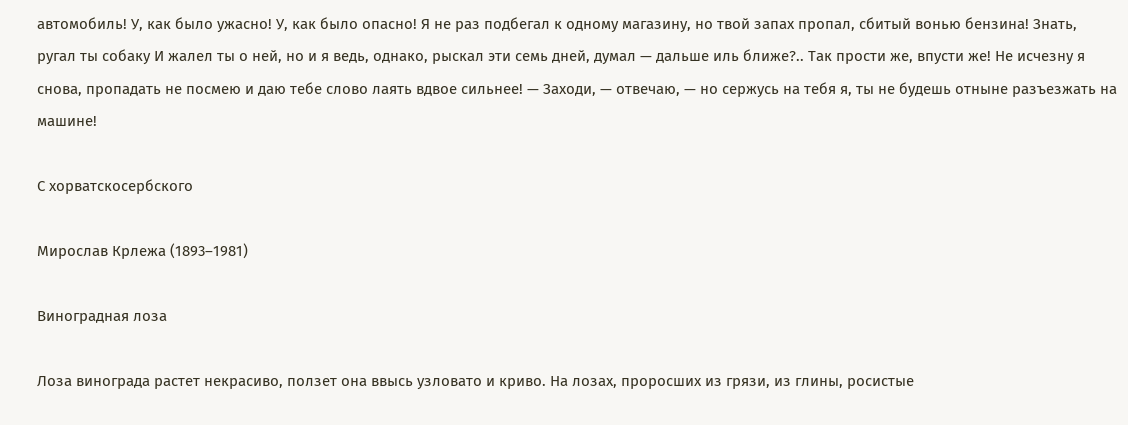автомобиль! У, как было ужасно! У, как было опасно! Я не раз подбегал к одному магазину, но твой запах пропал, сбитый вонью бензина! Знать, ругал ты собаку И жалел ты о ней, но и я ведь, однако, рыскал эти семь дней, думал — дальше иль ближе?.. Так прости же, впусти же! Не исчезну я снова, пропадать не посмею и даю тебе слово лаять вдвое сильнее! — Заходи, — отвечаю, — но сержусь на тебя я, ты не будешь отныне разъезжать на машине!

С хорватскосербского

Мирослав Крлежа (1893–1981)

Виноградная лоза

Лоза винограда растет некрасиво, ползет она ввысь узловато и криво. На лозах, проросших из грязи, из глины, росистые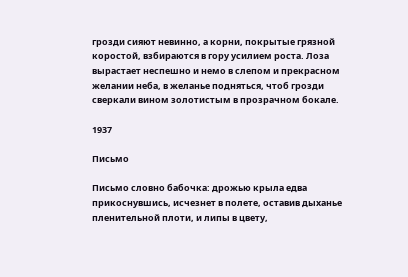грозди сияют невинно, а корни, покрытые грязной коростой, взбираются в гору усилием роста. Лоза вырастает неспешно и немо в слепом и прекрасном желании неба, в желанье подняться, чтоб грозди сверкали вином золотистым в прозрачном бокале.

1937

Письмо

Письмо словно бабочка: дрожью крыла едва прикоснувшись, исчезнет в полете, оставив дыханье пленительной плоти, и липы в цвету,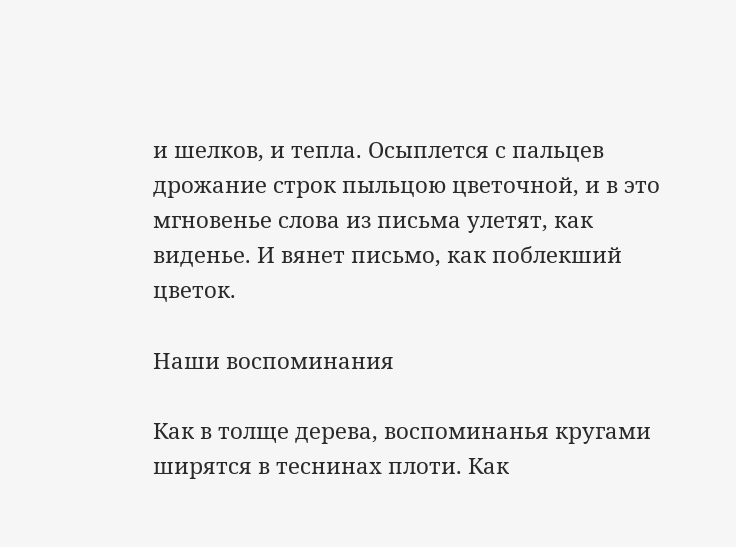и шелков, и тепла. Осыплется с пальцев дрожание строк пыльцою цветочной, и в это мгновенье слова из письма улетят, как виденье. И вянет письмо, как поблекший цветок.

Наши воспоминания

Как в толще дерева, воспоминанья кругами ширятся в теснинах плоти. Как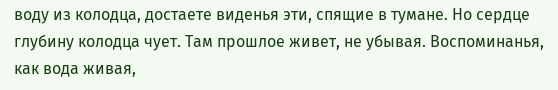воду из колодца, достаете виденья эти, спящие в тумане. Но сердце глубину колодца чует. Там прошлое живет, не убывая. Воспоминанья, как вода живая,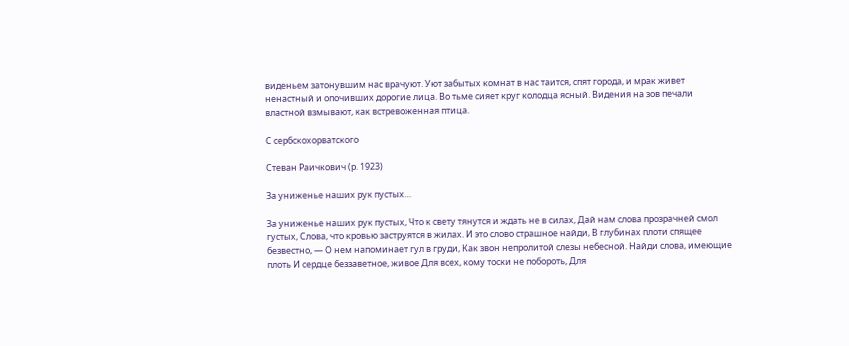виденьем затонувшим нас врачуют. Уют забытых комнат в нас таится, спят города, и мрак живет ненастный и опочивших дорогие лица. Во тьме сияет круг колодца ясный. Видения на зов печали властной взмывают, как встревоженная птица.

С сербскохорватского

Стеван Раичкович (р. 1923)

За униженье наших рук пустых…

За униженье наших рук пустых, Что к свету тянутся и ждать не в силах, Дай нам слова прозрачней смол густых, Слова, что кровью заструятся в жилах. И это слово страшное найди, В глубинах плоти спящее безвестно, — О нем напоминает гул в груди, Как звон непролитой слезы небесной. Найди слова, имеющие плоть И сердце беззаветное, живое Для всех, кому тоски не побороть, Для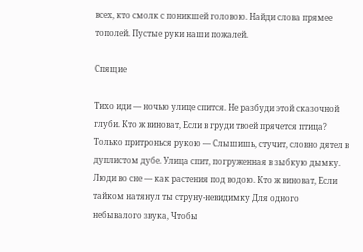всех, кто смолк с поникшей головою. Найди слова прямее тополей. Пустые руки наши пожалей.

Спящие

Тихо иди — ночью улице спится. Не разбуди этой сказочной глуби. Кто ж виноват, Если в груди твоей прячется птица? Только притронься рукою — Слышишь, стучит, словно дятел в дуплистом дубе. Улица спит, погруженная в зыбкую дымку. Люди во сне — как растения под водою. Кто ж виноват, Если тайком натянул ты струну-невидимку Для одного небывалого звука, Чтобы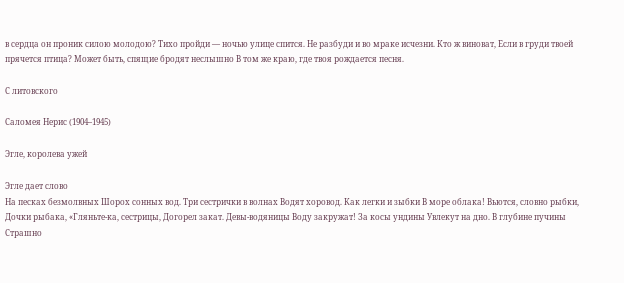в сердца он проник силою молодою? Тихо пройди — ночью улице спится. Не разбуди и во мраке исчезни. Кто ж виноват, Если в груди твоей прячется птица? Может быть, спящие бродят неслышно В том же краю, где твоя рождается песня.

С литовского

Саломея Нерис (1904–1945)

Эгле, королева ужей

Эгле дает слово
На песках безмолвных Шорох сонных вод. Три сестрички в волнах Водят хоровод. Как легки и зыбки В море облака! Вьются, словно рыбки, Дочки рыбака, «Гляньте-ка, сестрицы, Догорел закат. Девы-водяницы Воду закружат! За косы ундины Увлекут на дно. В глубине пучины Страшно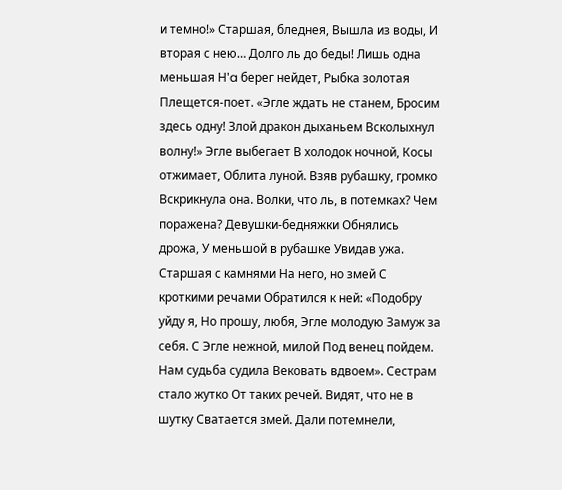и темно!» Старшая, бледнея, Вышла из воды, И вторая с нею… Долго ль до беды! Лишь одна меньшая Н'a берег нейдет, Рыбка золотая Плещется-поет. «Эгле ждать не станем, Бросим здесь одну! Злой дракон дыханьем Всколыхнул волну!» Эгле выбегает В холодок ночной, Косы отжимает, Облита луной. Взяв рубашку, громко Вскрикнула она. Волки, что ль, в потемках? Чем поражена? Девушки-бедняжки Обнялись дрожа, У меньшой в рубашке Увидав ужа. Старшая с камнями На него, но змей С кроткими речами Обратился к ней: «Подобру уйду я, Но прошу, любя, Эгле молодую Замуж за себя. С Эгле нежной, милой Под венец пойдем. Нам судьба судила Вековать вдвоем». Сестрам стало жутко От таких речей. Видят, что не в шутку Сватается змей. Дали потемнели,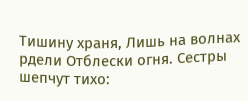Тишину храня, Лишь на волнах рдели Отблески огня. Сестры шепчут тихо: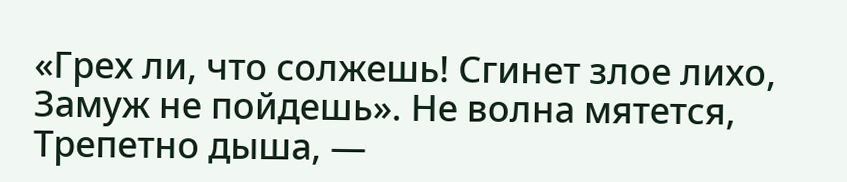«Грех ли, что солжешь! Сгинет злое лихо, Замуж не пойдешь». Не волна мятется, Трепетно дыша, —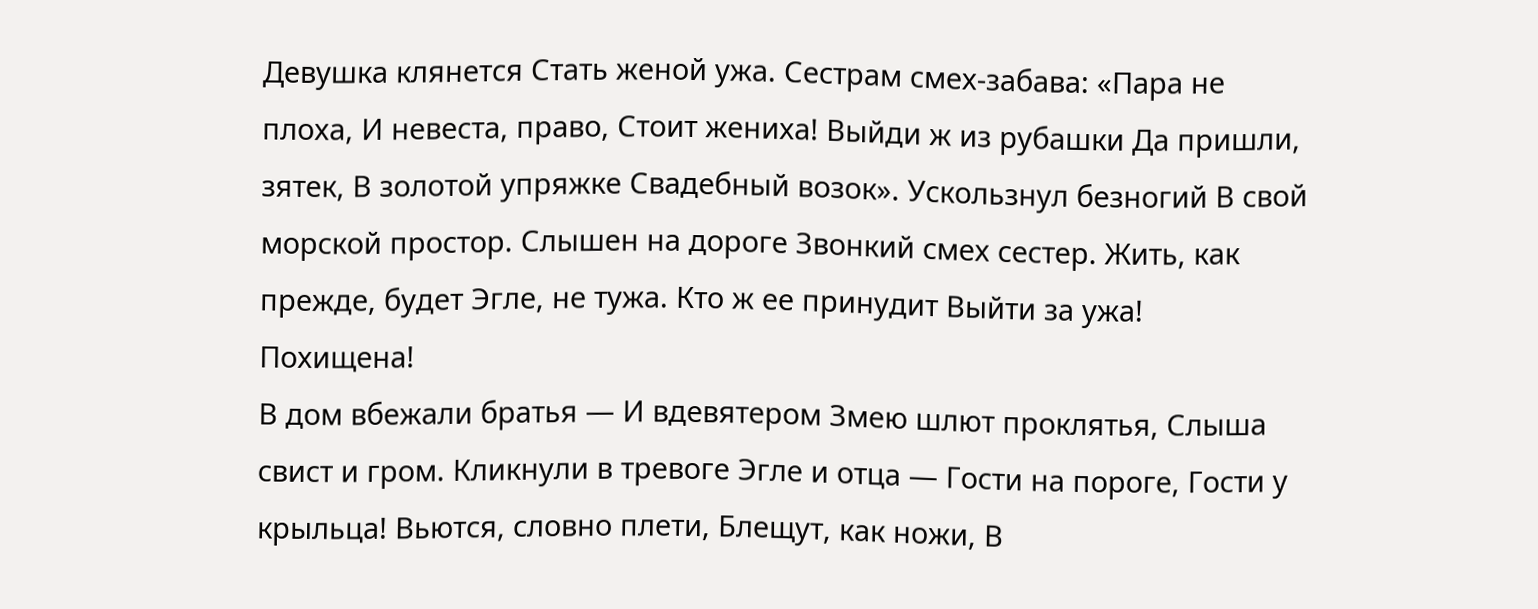Девушка клянется Стать женой ужа. Сестрам смех-забава: «Пара не плоха, И невеста, право, Стоит жениха! Выйди ж из рубашки Да пришли, зятек, В золотой упряжке Свадебный возок». Ускользнул безногий В свой морской простор. Слышен на дороге Звонкий смех сестер. Жить, как прежде, будет Эгле, не тужа. Кто ж ее принудит Выйти за ужа!
Похищена!
В дом вбежали братья — И вдевятером Змею шлют проклятья, Слыша свист и гром. Кликнули в тревоге Эгле и отца — Гости на пороге, Гости у крыльца! Вьются, словно плети, Блещут, как ножи, В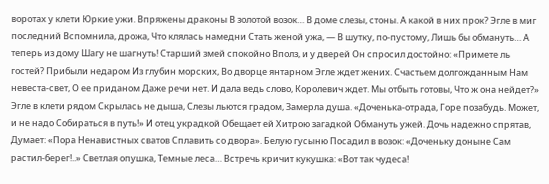воротах у клети Юркие ужи. Впряжены драконы В золотой возок… В доме слезы, стоны. А какой в них прок? Эгле в миг последний Вспомнила, дрожа, Что клялась намедни Стать женой ужа, — В шутку, по-пустому, Лишь бы обмануть… А теперь из дому Шагу не шагнуть! Старший змей спокойно Вполз, и у дверей Он спросил достойно: «Примете ль гостей? Прибыли недаром Из глубин морских, Во дворце янтарном Эгле ждет жених. Счастьем долгожданным Нам невеста-свет, О ее приданом Даже речи нет. И дала ведь слово, Королевич ждет. Мы отбыть готовы, Что ж она нейдет?» Эгле в клети рядом Скрылась не дыша, Слезы льются градом, Замерла душа. «Доченька-отрада, Горе позабудь. Может, и не надо Собираться в путь!» И отец украдкой Обещает ей Хитрою загадкой Обмануть ужей. Дочь надежно спрятав, Думает: «Пора Ненавистных сватов Сплавить со двора». Белую гусыню Посадил в возок: «Доченьку доныне Сам растил-берег!..» Светлая опушка, Темные леса… Встречь кричит кукушка: «Вот так чудеса!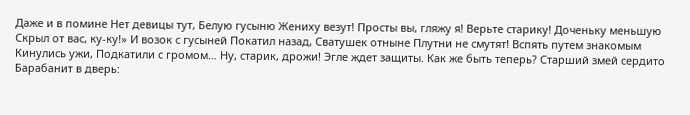Даже и в помине Нет девицы тут, Белую гусыню Жениху везут! Просты вы, гляжу я! Верьте старику! Доченьку меньшую Скрыл от вас, ку-ку!» И возок с гусыней Покатил назад, Сватушек отныне Плутни не смутят! Вспять путем знакомым Кинулись ужи, Подкатили с громом… Ну, старик, дрожи! Эгле ждет защиты. Как же быть теперь? Старший змей сердито Барабанит в дверь: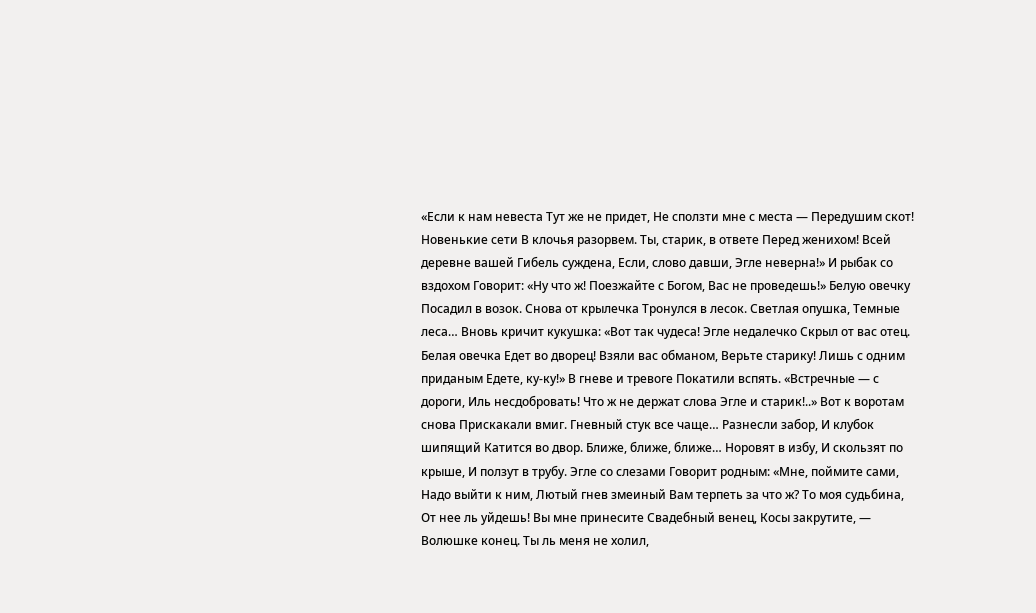«Если к нам невеста Тут же не придет, Не сползти мне с места — Передушим скот! Новенькие сети В клочья разорвем. Ты, старик, в ответе Перед женихом! Всей деревне вашей Гибель суждена, Если, слово давши, Эгле неверна!» И рыбак со вздохом Говорит: «Ну что ж! Поезжайте с Богом, Вас не проведешь!» Белую овечку Посадил в возок. Снова от крылечка Тронулся в лесок. Светлая опушка, Темные леса… Вновь кричит кукушка: «Вот так чудеса! Эгле недалечко Скрыл от вас отец. Белая овечка Едет во дворец! Взяли вас обманом, Верьте старику! Лишь с одним приданым Едете, ку-ку!» В гневе и тревоге Покатили вспять. «Встречные — с дороги, Иль несдобровать! Что ж не держат слова Эгле и старик!..» Вот к воротам снова Прискакали вмиг. Гневный стук все чаще… Разнесли забор, И клубок шипящий Катится во двор. Ближе, ближе, ближе… Норовят в избу, И скользят по крыше, И ползут в трубу. Эгле со слезами Говорит родным: «Мне, поймите сами, Надо выйти к ним, Лютый гнев змеиный Вам терпеть за что ж? То моя судьбина, От нее ль уйдешь! Вы мне принесите Свадебный венец, Косы закрутите, — Волюшке конец. Ты ль меня не холил,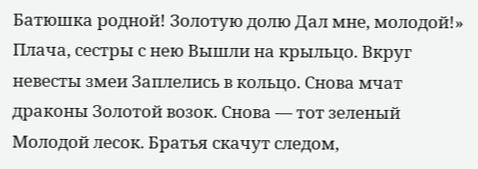Батюшка родной! Золотую долю Дал мне, молодой!» Плача, сестры с нею Вышли на крыльцо. Вкруг невесты змеи Заплелись в кольцо. Снова мчат драконы Золотой возок. Снова — тот зеленый Молодой лесок. Братья скачут следом,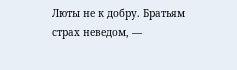Люты не к добру. Братьям страх неведом, —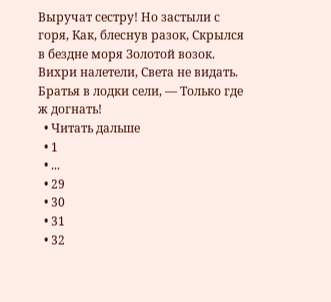Выручат сестру! Но застыли с горя, Как, блеснув разок, Скрылся в бездне моря Золотой возок. Вихри налетели, Света не видать. Братья в лодки сели, — Только где ж догнать!
  • Читать дальше
  • 1
  • ...
  • 29
  • 30
  • 31
  • 32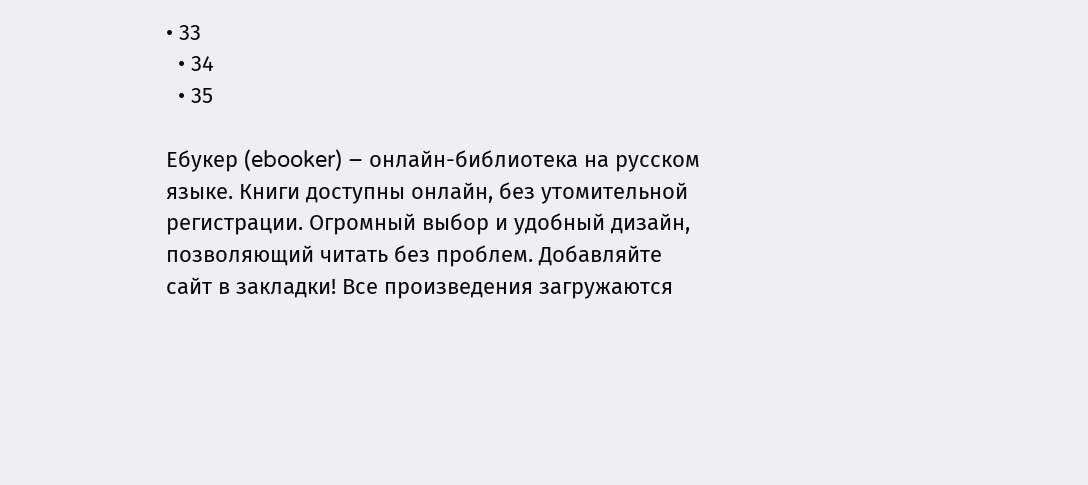• 33
  • 34
  • 35

Ебукер (ebooker) – онлайн-библиотека на русском языке. Книги доступны онлайн, без утомительной регистрации. Огромный выбор и удобный дизайн, позволяющий читать без проблем. Добавляйте сайт в закладки! Все произведения загружаются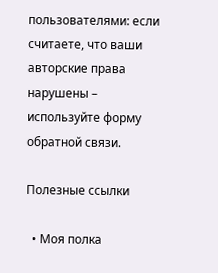пользователями: если считаете, что ваши авторские права нарушены – используйте форму обратной связи.

Полезные ссылки

  • Моя полка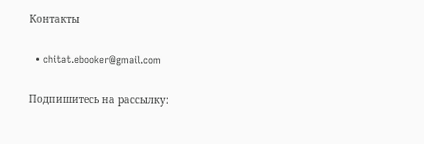Контакты

  • chitat.ebooker@gmail.com

Подпишитесь на рассылку: